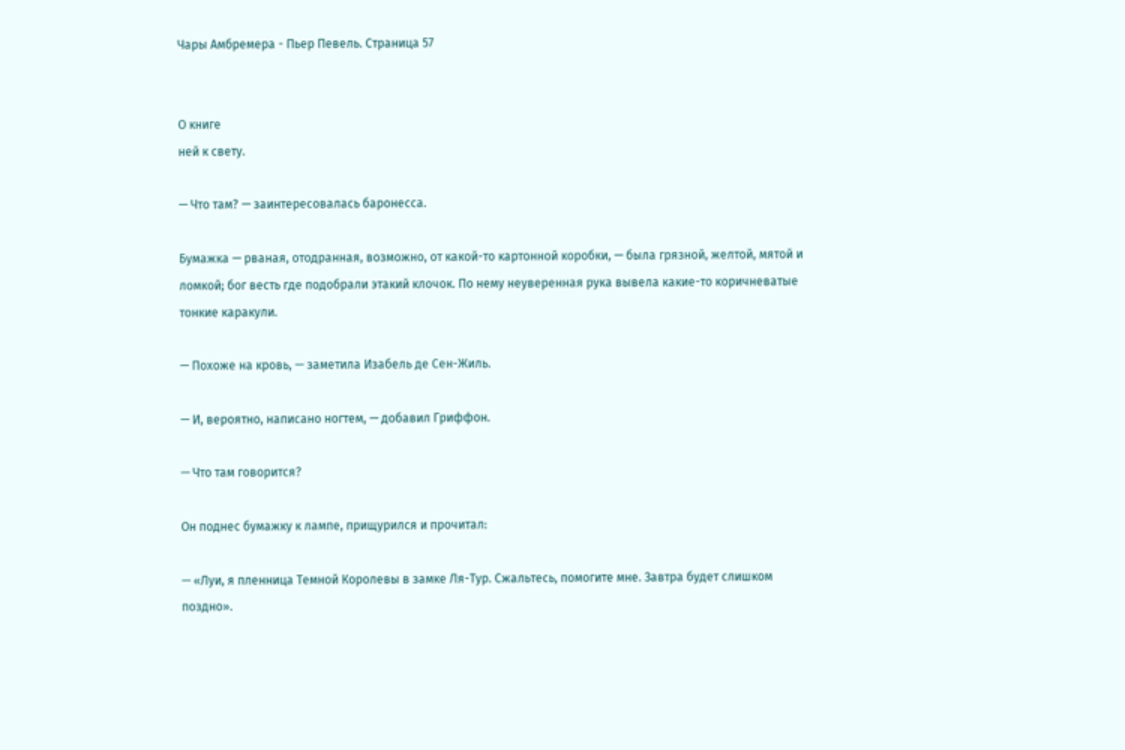Чары Амбремера - Пьер Певель. Страница 57


О книге
ней к свету.

— Что там? — заинтересовалась баронесса.

Бумажка — рваная, отодранная, возможно, от какой-то картонной коробки, — была грязной, желтой, мятой и ломкой; бог весть где подобрали этакий клочок. По нему неуверенная рука вывела какие-то коричневатые тонкие каракули.

— Похоже на кровь, — заметила Изабель де Сен-Жиль.

— И, вероятно, написано ногтем, — добавил Гриффон.

— Что там говорится?

Он поднес бумажку к лампе, прищурился и прочитал:

— «Луи, я пленница Темной Королевы в замке Ля-Тур. Сжальтесь, помогите мне. Завтра будет слишком поздно».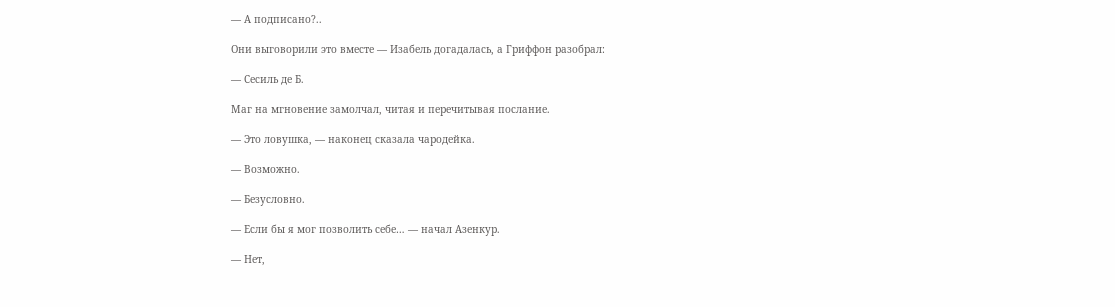— А подписано?..

Они выговорили это вместе — Изабель догадалась, а Гриффон разобрал:

— Сесиль де Б.

Маг на мгновение замолчал, читая и перечитывая послание.

— Это ловушка, — наконец сказала чародейка.

— Возможно.

— Безусловно.

— Если бы я мог позволить себе… — начал Азенкур.

— Нет,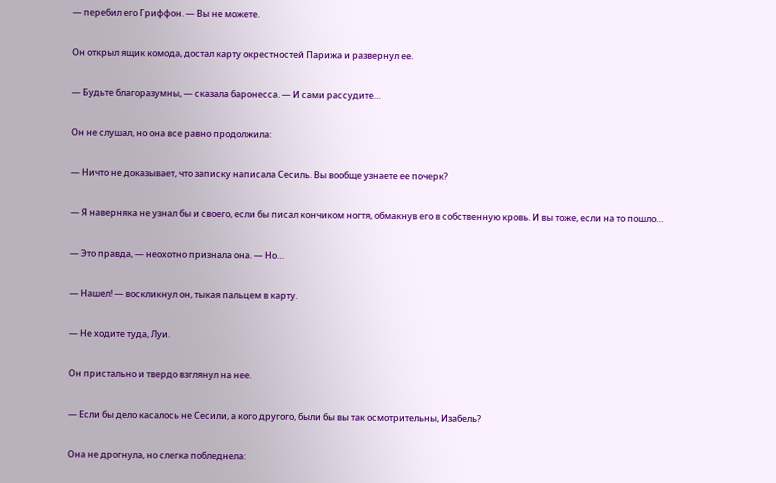— перебил его Гриффон. — Вы не можете.

Он открыл ящик комода, достал карту окрестностей Парижа и развернул ее.

— Будьте благоразумны, — сказала баронесса. — И сами рассудите…

Он не слушал, но она все равно продолжила:

— Ничто не доказывает, что записку написала Сесиль. Вы вообще узнаете ее почерк?

— Я наверняка не узнал бы и своего, если бы писал кончиком ногтя, обмакнув его в собственную кровь. И вы тоже, если на то пошло…

— Это правда, — неохотно признала она. — Но…

— Нашел! — воскликнул он, тыкая пальцем в карту.

— Не ходите туда, Луи.

Он пристально и твердо взглянул на нее.

— Если бы дело касалось не Сесили, а кого другого, были бы вы так осмотрительны, Изабель?

Она не дрогнула, но слегка побледнела: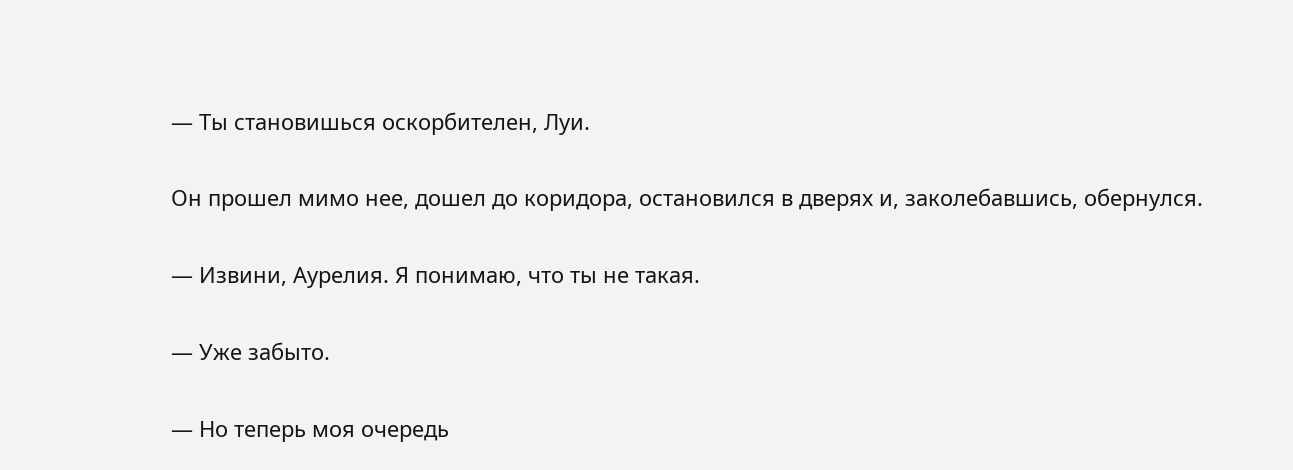— Ты становишься оскорбителен, Луи.

Он прошел мимо нее, дошел до коридора, остановился в дверях и, заколебавшись, обернулся.

— Извини, Аурелия. Я понимаю, что ты не такая.

— Уже забыто.

— Но теперь моя очередь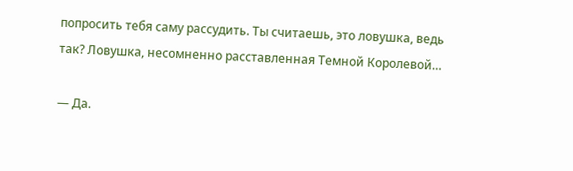попросить тебя саму рассудить. Ты считаешь, это ловушка, ведь так? Ловушка, несомненно расставленная Темной Королевой…

— Да.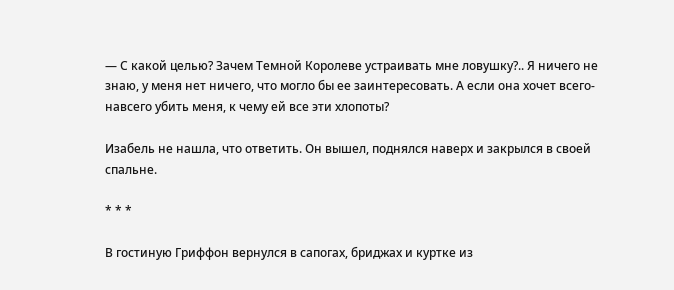— С какой целью? Зачем Темной Королеве устраивать мне ловушку?.. Я ничего не знаю, у меня нет ничего, что могло бы ее заинтересовать. А если она хочет всего-навсего убить меня, к чему ей все эти хлопоты?

Изабель не нашла, что ответить. Он вышел, поднялся наверх и закрылся в своей спальне.

* * *

В гостиную Гриффон вернулся в сапогах, бриджах и куртке из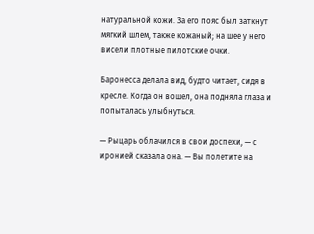натуральной кожи. За его пояс был заткнут мягкий шлем, также кожаный; на шее у него висели плотные пилотские очки.

Баронесса делала вид, будто читает, сидя в кресле. Когда он вошел, она подняла глаза и попыталась улыбнуться.

— Рыцарь облачился в свои доспехи, — с иронией сказала она. — Вы полетите на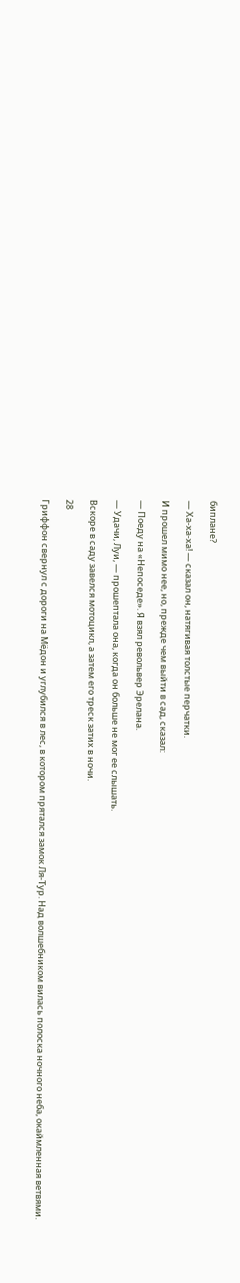биплане?

— Ха-ха-ха! — сказал он, натягивая толстые перчатки.

И прошел мимо нее, но, прежде чем выйти в сад, сказал:

— Поеду на «Непоседе». Я взял револьвер Эрелана.

— Удачи, Луи, — прошептала она, когда он больше не мог ее слышать.

Вскоре в саду завелся мотоцикл, а затем его треск затих в ночи.

28

Гриффон свернул с дороги на Мёдон и углубился в лес, в котором прятался замок Ля-Тур. Над волшебником вилась полоска ночного неба, окаймленная ветвями.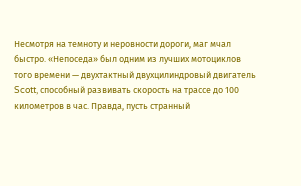Несмотря на темноту и неровности дороги, маг мчал быстро. «Непоседа» был одним из лучших мотоциклов того времени — двухтактный двухцилиндровый двигатель Scott, способный развивать скорость на трассе до 100 километров в час. Правда, пусть странный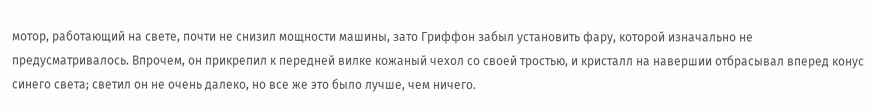мотор, работающий на свете, почти не снизил мощности машины, зато Гриффон забыл установить фару, которой изначально не предусматривалось. Впрочем, он прикрепил к передней вилке кожаный чехол со своей тростью, и кристалл на навершии отбрасывал вперед конус синего света; светил он не очень далеко, но все же это было лучше, чем ничего.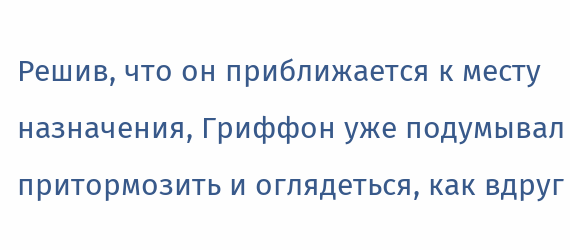Решив, что он приближается к месту назначения, Гриффон уже подумывал притормозить и оглядеться, как вдруг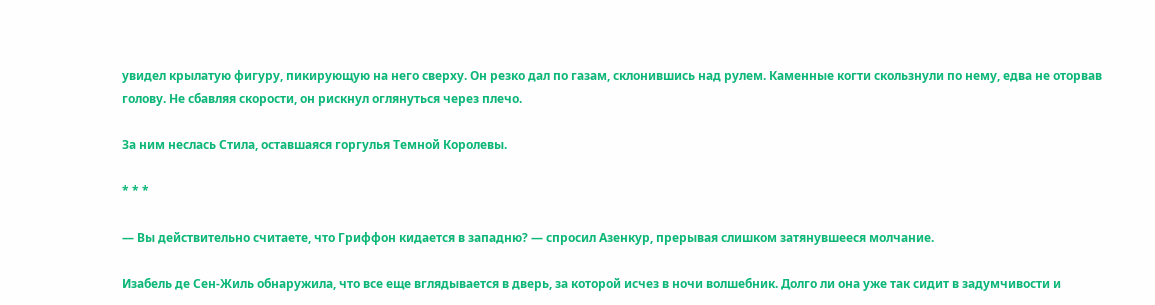увидел крылатую фигуру, пикирующую на него сверху. Он резко дал по газам, склонившись над рулем. Каменные когти скользнули по нему, едва не оторвав голову. Не сбавляя скорости, он рискнул оглянуться через плечо.

За ним неслась Стила, оставшаяся горгулья Темной Королевы.

* * *

— Вы действительно считаете, что Гриффон кидается в западню? — спросил Азенкур, прерывая слишком затянувшееся молчание.

Изабель де Сен-Жиль обнаружила, что все еще вглядывается в дверь, за которой исчез в ночи волшебник. Долго ли она уже так сидит в задумчивости и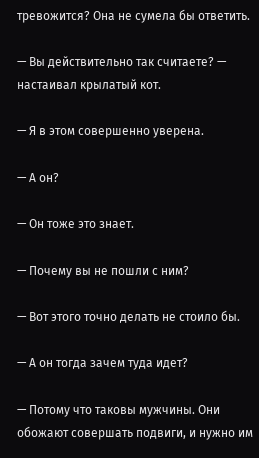тревожится? Она не сумела бы ответить.

— Вы действительно так считаете? — настаивал крылатый кот.

— Я в этом совершенно уверена.

— А он?

— Он тоже это знает.

— Почему вы не пошли с ним?

— Вот этого точно делать не стоило бы.

— А он тогда зачем туда идет?

— Потому что таковы мужчины. Они обожают совершать подвиги, и нужно им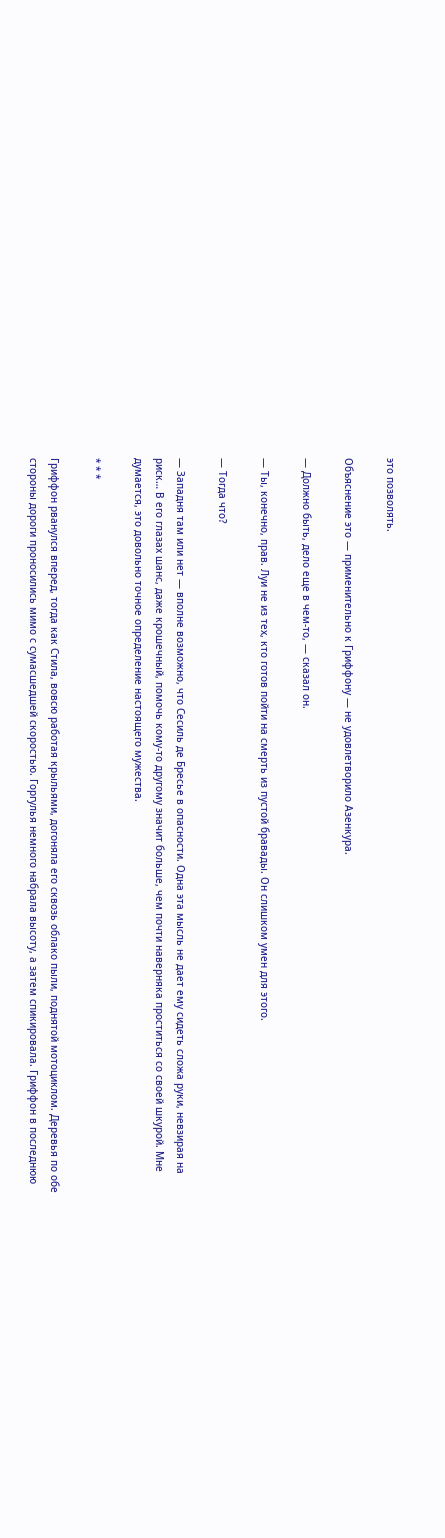это позволять.

Объяснение это — применительно к Гриффону — не удовлетворило Азенкура.

— Должно быть, дело еще в чем-то, — сказал он.

— Ты, конечно, прав. Луи не из тех, кто готов пойти на смерть из пустой бравады. Он слишком умен для этого.

— Тогда что?

— Западня там или нет — вполне возможно, что Сесиль де Бресье в опасности. Одна эта мысль не дает ему сидеть сложа руки, невзирая на риск… В его глазах шанс, даже крошечный, помочь кому-то другому значит больше, чем почти наверняка проститься со своей шкурой. Мне думается, это довольно точное определение настоящего мужества.

* * *

Гриффон рванулся вперед, тогда как Стила, вовсю работая крыльями, догоняла его сквозь облако пыли, поднятой мотоциклом. Деревья по обе стороны дороги проносились мимо с сумасшедшей скоростью. Горгулья немного набрала высоту, а затем спикировала. Гриффон в последнюю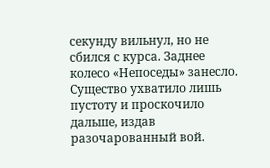секунду вильнул, но не сбился с курса. Заднее колесо «Непоседы» занесло. Существо ухватило лишь пустоту и проскочило дальше, издав разочарованный вой.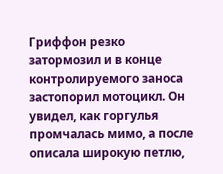Гриффон резко затормозил и в конце контролируемого заноса застопорил мотоцикл. Он увидел, как горгулья промчалась мимо, а после описала широкую петлю,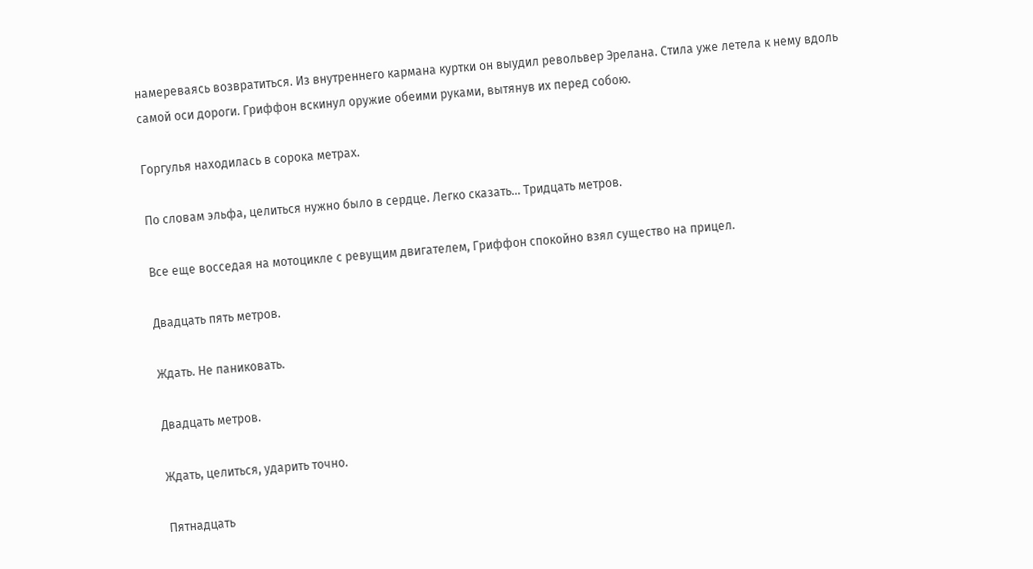намереваясь возвратиться. Из внутреннего кармана куртки он выудил револьвер Эрелана. Стила уже летела к нему вдоль самой оси дороги. Гриффон вскинул оружие обеими руками, вытянув их перед собою.

Горгулья находилась в сорока метрах.

По словам эльфа, целиться нужно было в сердце. Легко сказать… Тридцать метров.

Все еще восседая на мотоцикле с ревущим двигателем, Гриффон спокойно взял существо на прицел.

Двадцать пять метров.

Ждать. Не паниковать.

Двадцать метров.

Ждать, целиться, ударить точно.

Пятнадцать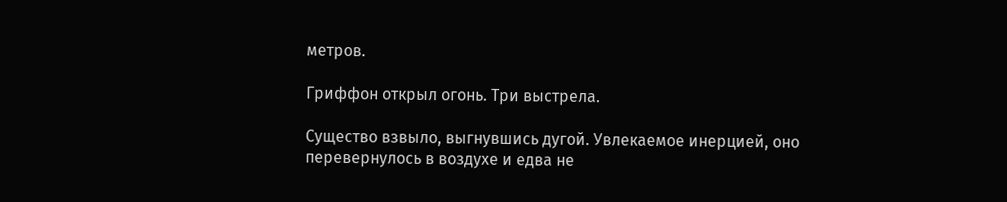метров.

Гриффон открыл огонь. Три выстрела.

Существо взвыло, выгнувшись дугой. Увлекаемое инерцией, оно перевернулось в воздухе и едва не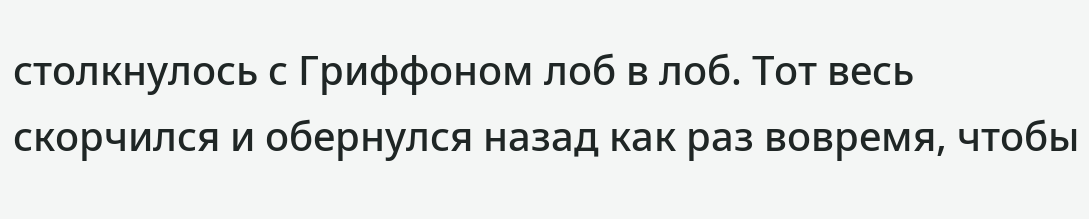столкнулось с Гриффоном лоб в лоб. Тот весь скорчился и обернулся назад как раз вовремя, чтобы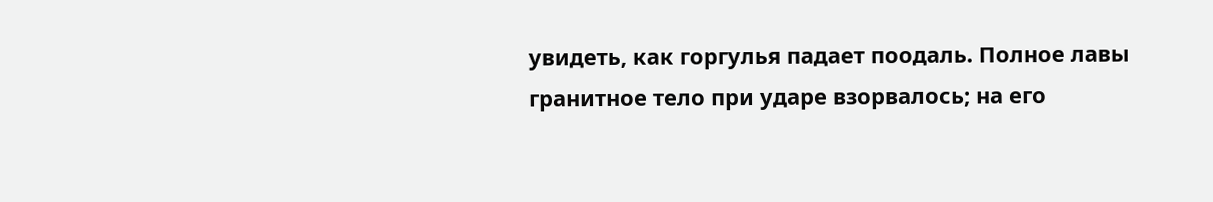увидеть, как горгулья падает поодаль. Полное лавы гранитное тело при ударе взорвалось; на его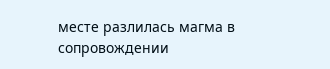месте разлилась магма в сопровождении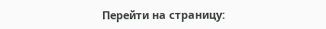Перейти на страницу: